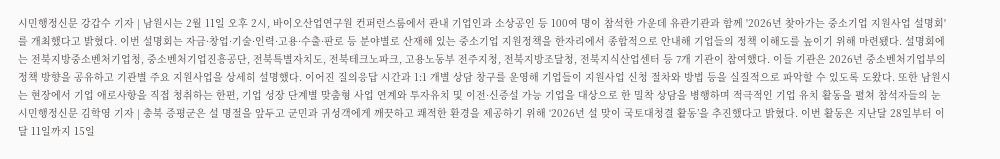시민행정신문 강갑수 기자 | 남원시는 2월 11일 오후 2시, 바이오산업연구원 컨퍼런스룸에서 관내 기업인과 소상공인 등 100여 명이 참석한 가운데 유관기관과 함께 '2026년 찾아가는 중소기업 지원사업 설명회'를 개최했다고 밝혔다. 이번 설명회는 자금·창업·기술·인력·고용·수출·판로 등 분야별로 산재해 있는 중소기업 지원정책을 한자리에서 종합적으로 안내해 기업들의 정책 이해도를 높이기 위해 마련됐다. 설명회에는 전북지방중소벤처기업청, 중소벤처기업진흥공단, 전북특별자치도, 전북테크노파크, 고용노동부 전주지청, 전북지방조달청, 전북지식산업센터 등 7개 기관이 참여했다. 이들 기관은 2026년 중소벤처기업부의 정책 방향을 공유하고 기관별 주요 지원사업을 상세히 설명했다. 이어진 질의응답 시간과 1:1 개별 상담 창구를 운영해 기업들이 지원사업 신청 절차와 방법 등을 실질적으로 파악할 수 있도록 도왔다. 또한 남원시는 현장에서 기업 애로사항을 직접 청취하는 한편, 기업 성장 단계별 맞춤형 사업 연계와 투자유치 및 이전·신증설 가능 기업을 대상으로 한 밀착 상담을 병행하며 적극적인 기업 유치 활동을 펼쳐 참석자들의 눈
시민행정신문 김학영 기자 | 충북 증평군은 설 명절을 앞두고 군민과 귀성객에게 깨끗하고 쾌적한 환경을 제공하기 위해 ‘2026년 설 맞이 국토대청결 활동’을 추진했다고 밝혔다. 이번 활동은 지난달 28일부터 이달 11일까지 15일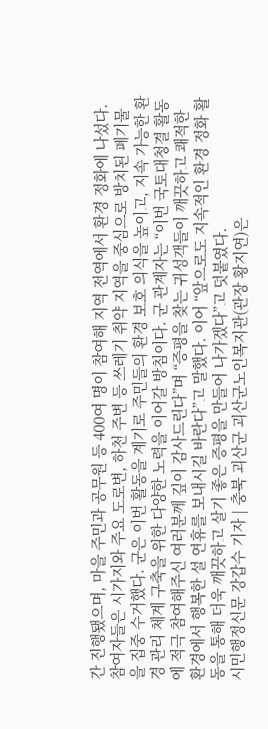간 진행됐으며, 마을 주민과 공무원 등 400여 명이 참여해 지역 전역에서 환경 정화에 나섰다. 참여자들은 시가지와 주요 도로변, 하천 주변 등 쓰레기 취약 지역을 중심으로 방치된 폐기물을 집중 수거했다. 군은 이번 활동을 계기로 주민들의 환경 보호 의식을 높이고, 지속 가능한 환경 관리 체계 구축을 위한 다양한 노력을 이어갈 방침이다. 군 관계자는 “이번 국토대청결 활동에 적극 참여해주신 여러분께 깊이 감사드린다”며 “증평을 찾는 귀성객들이 깨끗하고 쾌적한 환경에서 행복한 설 연휴를 보내시길 바란다”고 말했다. 이어 “앞으로도 지속적인 환경 정화 활동을 통해 더욱 깨끗하고 살기 좋은 증평을 만들어 나가겠다”고 덧붙였다.
시민행정신문 강갑수 기자 | 충북 괴산군 괴산군노인복지관(관장 황지연)은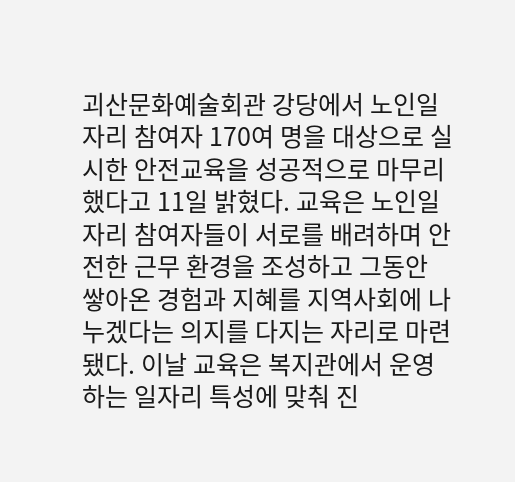괴산문화예술회관 강당에서 노인일자리 참여자 170여 명을 대상으로 실시한 안전교육을 성공적으로 마무리했다고 11일 밝혔다. 교육은 노인일자리 참여자들이 서로를 배려하며 안전한 근무 환경을 조성하고 그동안 쌓아온 경험과 지혜를 지역사회에 나누겠다는 의지를 다지는 자리로 마련됐다. 이날 교육은 복지관에서 운영하는 일자리 특성에 맞춰 진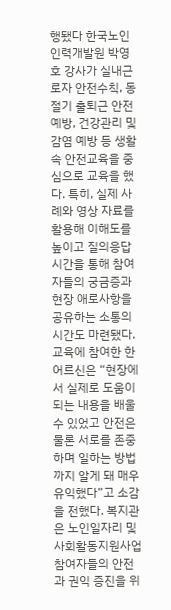행됐다 한국노인인력개발원 박영호 강사가 실내근로자 안전수칙, 동절기 출퇴근 안전 예방, 건강관리 및 감염 예방 등 생활 속 안전교육을 중심으로 교육을 했다. 특히, 실제 사례와 영상 자료를 활용해 이해도를 높이고 질의응답 시간을 통해 참여자들의 궁금증과 현장 애로사항을 공유하는 소통의 시간도 마련됐다. 교육에 참여한 한 어르신은 “현장에서 실제로 도움이 되는 내용을 배울 수 있었고 안전은 물론 서로를 존중하며 일하는 방법까지 알게 돼 매우 유익했다”고 소감을 전했다. 복지관은 노인일자리 및 사회활동지원사업 참여자들의 안전과 권익 증진을 위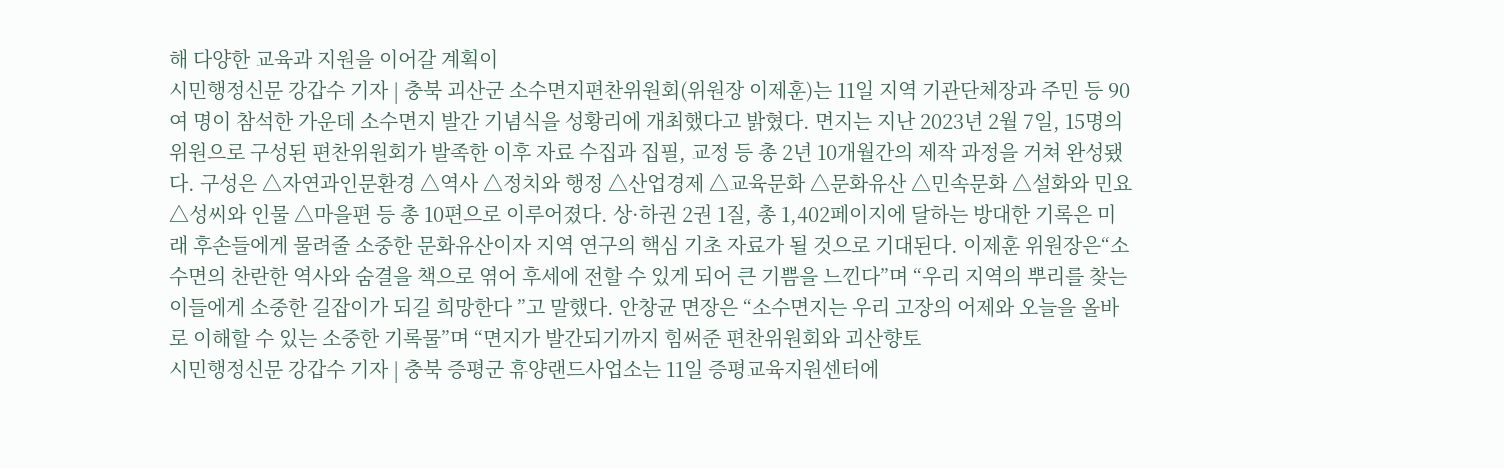해 다양한 교육과 지원을 이어갈 계획이
시민행정신문 강갑수 기자 | 충북 괴산군 소수면지편찬위원회(위원장 이제훈)는 11일 지역 기관단체장과 주민 등 90여 명이 참석한 가운데 소수면지 발간 기념식을 성황리에 개최했다고 밝혔다. 면지는 지난 2023년 2월 7일, 15명의 위원으로 구성된 편찬위원회가 발족한 이후 자료 수집과 집필, 교정 등 총 2년 10개월간의 제작 과정을 거쳐 완성됐다. 구성은 △자연과인문환경 △역사 △정치와 행정 △산업경제 △교육문화 △문화유산 △민속문화 △설화와 민요 △성씨와 인물 △마을편 등 총 10편으로 이루어졌다. 상·하권 2권 1질, 총 1,402페이지에 달하는 방대한 기록은 미래 후손들에게 물려줄 소중한 문화유산이자 지역 연구의 핵심 기초 자료가 될 것으로 기대된다. 이제훈 위원장은“소수면의 찬란한 역사와 숨결을 책으로 엮어 후세에 전할 수 있게 되어 큰 기쁨을 느낀다”며 “우리 지역의 뿌리를 찾는 이들에게 소중한 길잡이가 되길 희망한다 ”고 말했다. 안창균 면장은 “소수면지는 우리 고장의 어제와 오늘을 올바로 이해할 수 있는 소중한 기록물”며 “면지가 발간되기까지 힘써준 편찬위원회와 괴산향토
시민행정신문 강갑수 기자 | 충북 증평군 휴양랜드사업소는 11일 증평교육지원센터에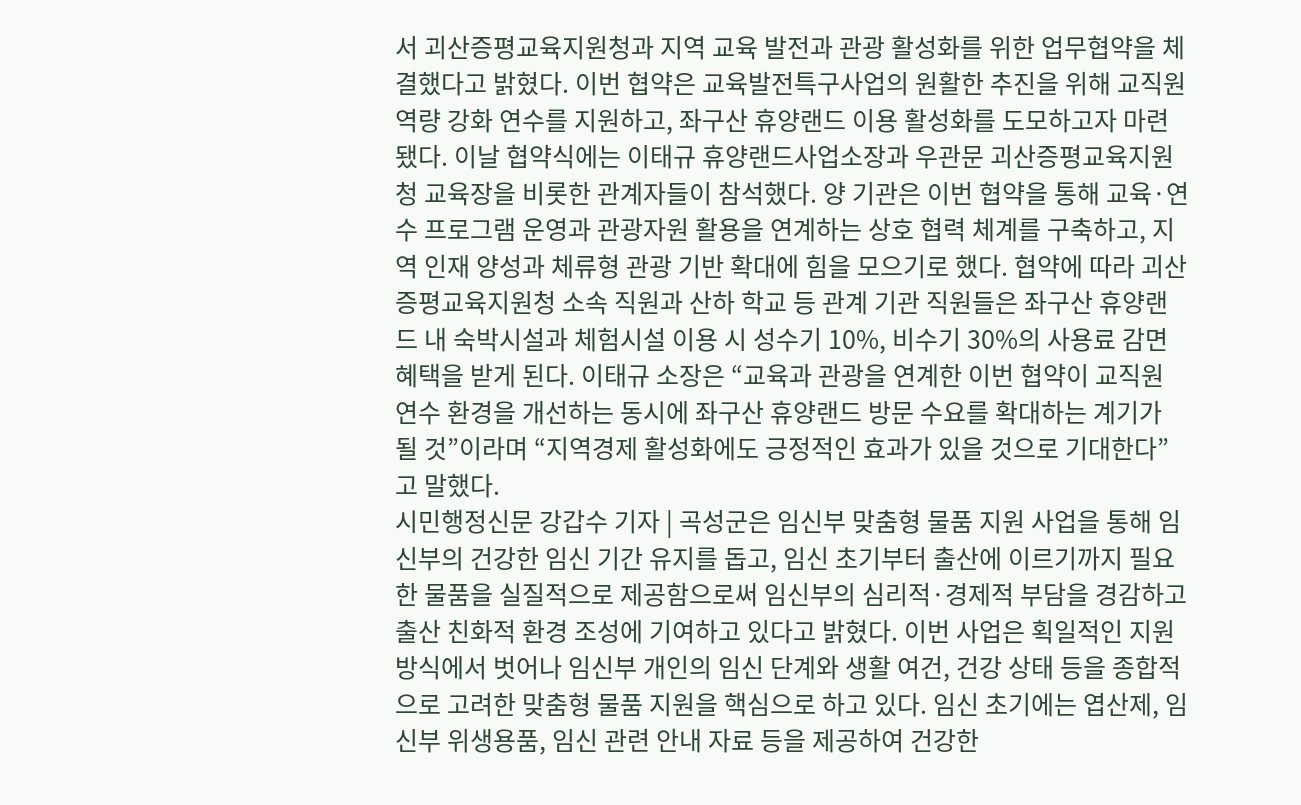서 괴산증평교육지원청과 지역 교육 발전과 관광 활성화를 위한 업무협약을 체결했다고 밝혔다. 이번 협약은 교육발전특구사업의 원활한 추진을 위해 교직원 역량 강화 연수를 지원하고, 좌구산 휴양랜드 이용 활성화를 도모하고자 마련됐다. 이날 협약식에는 이태규 휴양랜드사업소장과 우관문 괴산증평교육지원청 교육장을 비롯한 관계자들이 참석했다. 양 기관은 이번 협약을 통해 교육·연수 프로그램 운영과 관광자원 활용을 연계하는 상호 협력 체계를 구축하고, 지역 인재 양성과 체류형 관광 기반 확대에 힘을 모으기로 했다. 협약에 따라 괴산증평교육지원청 소속 직원과 산하 학교 등 관계 기관 직원들은 좌구산 휴양랜드 내 숙박시설과 체험시설 이용 시 성수기 10%, 비수기 30%의 사용료 감면 혜택을 받게 된다. 이태규 소장은 “교육과 관광을 연계한 이번 협약이 교직원 연수 환경을 개선하는 동시에 좌구산 휴양랜드 방문 수요를 확대하는 계기가 될 것”이라며 “지역경제 활성화에도 긍정적인 효과가 있을 것으로 기대한다”고 말했다.
시민행정신문 강갑수 기자 | 곡성군은 임신부 맞춤형 물품 지원 사업을 통해 임신부의 건강한 임신 기간 유지를 돕고, 임신 초기부터 출산에 이르기까지 필요한 물품을 실질적으로 제공함으로써 임신부의 심리적·경제적 부담을 경감하고 출산 친화적 환경 조성에 기여하고 있다고 밝혔다. 이번 사업은 획일적인 지원 방식에서 벗어나 임신부 개인의 임신 단계와 생활 여건, 건강 상태 등을 종합적으로 고려한 맞춤형 물품 지원을 핵심으로 하고 있다. 임신 초기에는 엽산제, 임신부 위생용품, 임신 관련 안내 자료 등을 제공하여 건강한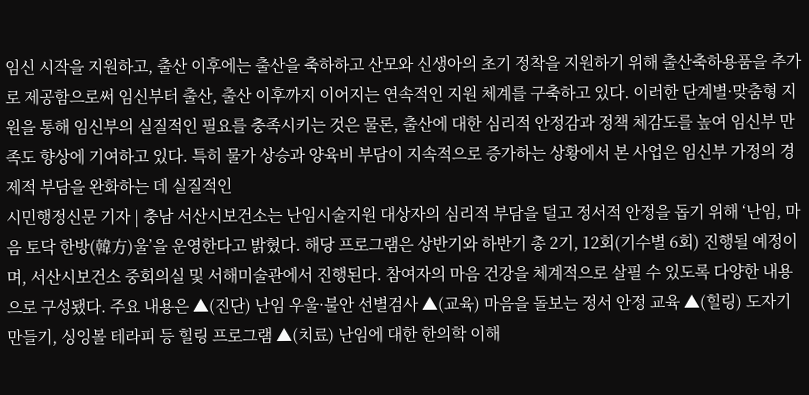임신 시작을 지원하고, 출산 이후에는 출산을 축하하고 산모와 신생아의 초기 정착을 지원하기 위해 출산축하용품을 추가로 제공함으로써 임신부터 출산, 출산 이후까지 이어지는 연속적인 지원 체계를 구축하고 있다. 이러한 단계별·맞춤형 지원을 통해 임신부의 실질적인 필요를 충족시키는 것은 물론, 출산에 대한 심리적 안정감과 정책 체감도를 높여 임신부 만족도 향상에 기여하고 있다. 특히 물가 상승과 양육비 부담이 지속적으로 증가하는 상황에서 본 사업은 임신부 가정의 경제적 부담을 완화하는 데 실질적인
시민행정신문 기자 | 충남 서산시보건소는 난임시술지원 대상자의 심리적 부담을 덜고 정서적 안정을 돕기 위해 ‘난임, 마음 토닥 한방(韓方)울’을 운영한다고 밝혔다. 해당 프로그램은 상반기와 하반기 총 2기, 12회(기수별 6회) 진행될 예정이며, 서산시보건소 중회의실 및 서해미술관에서 진행된다. 참여자의 마음 건강을 체계적으로 살필 수 있도록 다양한 내용으로 구성됐다. 주요 내용은 ▲(진단) 난임 우울·불안 선별검사 ▲(교육) 마음을 돌보는 정서 안정 교육 ▲(힐링) 도자기 만들기, 싱잉볼 테라피 등 힐링 프로그램 ▲(치료) 난임에 대한 한의학 이해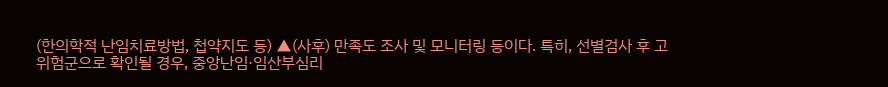(한의학적 난임치료방법, 첩약지도 등) ▲(사후) 만족도 조사 및 모니터링 등이다. 특히, 선별검사 후 고위험군으로 확인될 경우, 중앙난임·임산부심리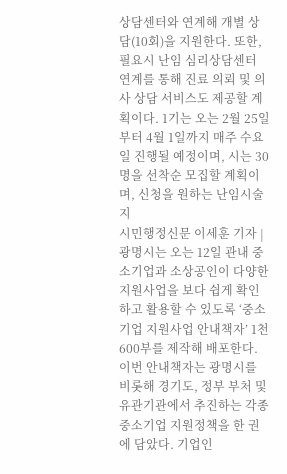상담센터와 연계해 개별 상담(10회)을 지원한다. 또한, 필요시 난임 심리상담센터 연계를 통해 진료 의뢰 및 의사 상담 서비스도 제공할 계획이다. 1기는 오는 2월 25일부터 4월 1일까지 매주 수요일 진행될 예정이며, 시는 30명을 선착순 모집할 계획이며, 신청을 원하는 난임시술지
시민행정신문 이세훈 기자 | 광명시는 오는 12일 관내 중소기업과 소상공인이 다양한 지원사업을 보다 쉽게 확인하고 활용할 수 있도록 ‘중소기업 지원사업 안내책자’ 1천600부를 제작해 배포한다. 이번 안내책자는 광명시를 비롯해 경기도, 정부 부처 및 유관기관에서 추진하는 각종 중소기업 지원정책을 한 권에 담았다. 기업인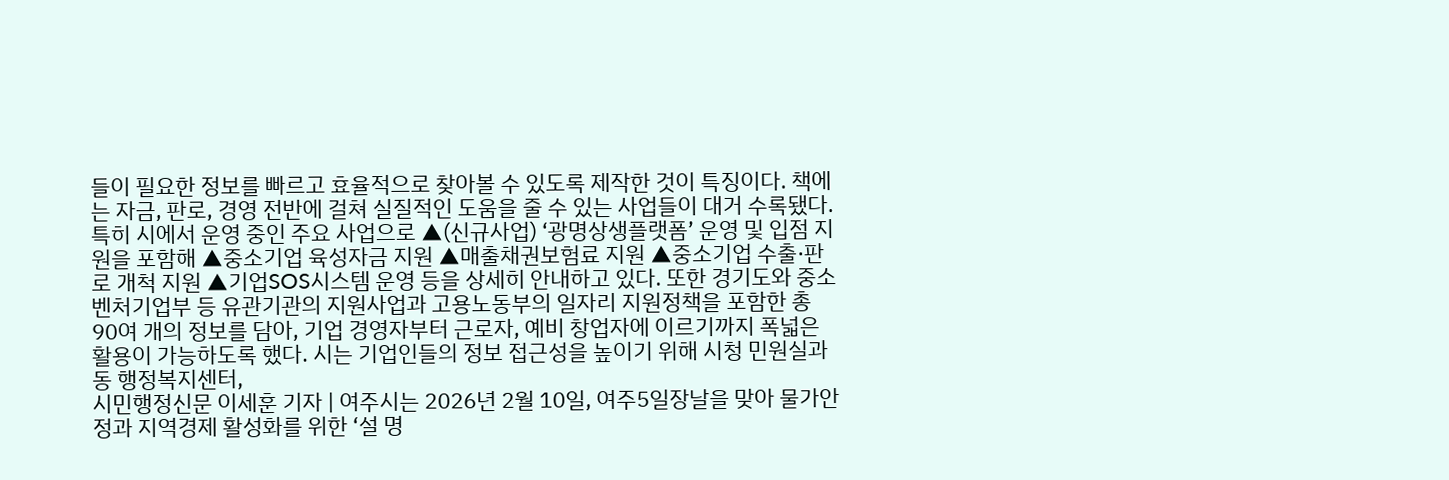들이 필요한 정보를 빠르고 효율적으로 찾아볼 수 있도록 제작한 것이 특징이다. 책에는 자금, 판로, 경영 전반에 걸쳐 실질적인 도움을 줄 수 있는 사업들이 대거 수록됐다. 특히 시에서 운영 중인 주요 사업으로 ▲(신규사업) ‘광명상생플랫폼’ 운영 및 입점 지원을 포함해 ▲중소기업 육성자금 지원 ▲매출채권보험료 지원 ▲중소기업 수출·판로 개척 지원 ▲기업SOS시스템 운영 등을 상세히 안내하고 있다. 또한 경기도와 중소벤처기업부 등 유관기관의 지원사업과 고용노동부의 일자리 지원정책을 포함한 총 90여 개의 정보를 담아, 기업 경영자부터 근로자, 예비 창업자에 이르기까지 폭넓은 활용이 가능하도록 했다. 시는 기업인들의 정보 접근성을 높이기 위해 시청 민원실과 동 행정복지센터,
시민행정신문 이세훈 기자 | 여주시는 2026년 2월 10일, 여주5일장날을 맞아 물가안정과 지역경제 활성화를 위한 ‘설 명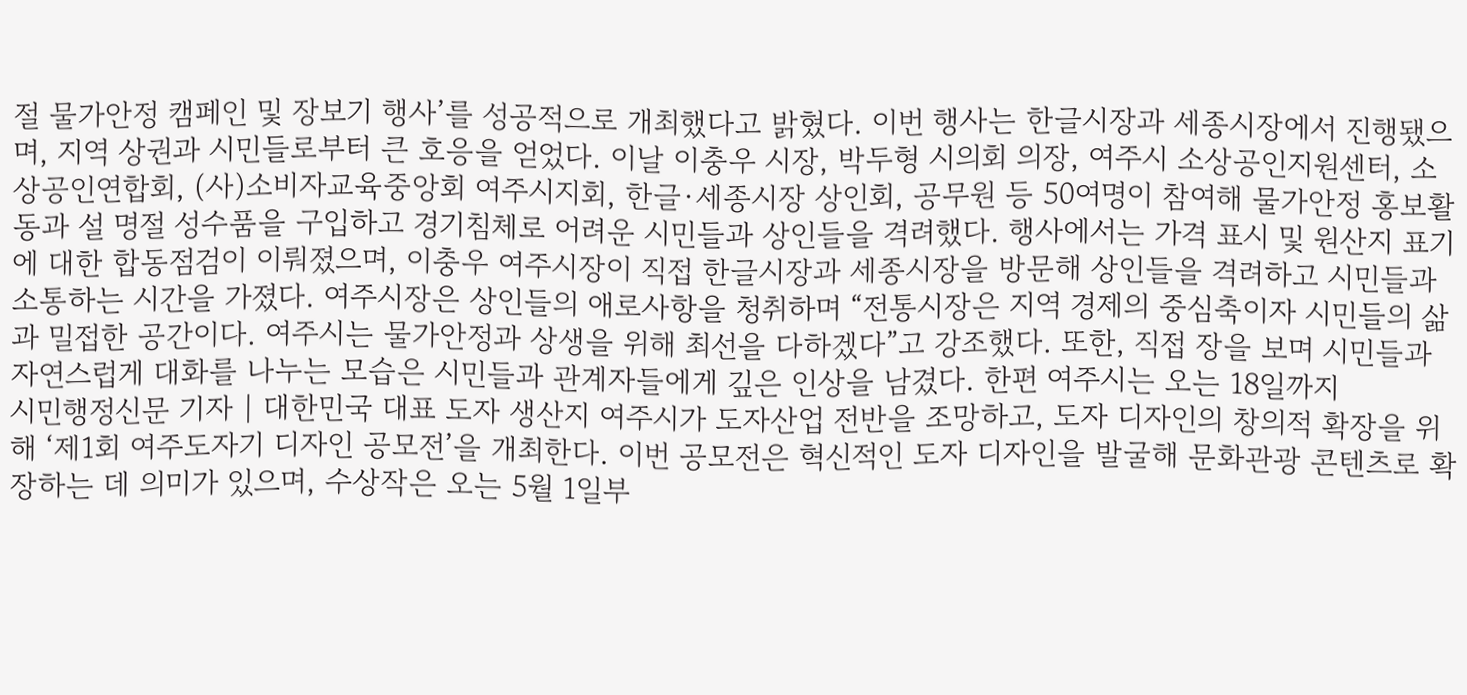절 물가안정 캠페인 및 장보기 행사’를 성공적으로 개최했다고 밝혔다. 이번 행사는 한글시장과 세종시장에서 진행됐으며, 지역 상권과 시민들로부터 큰 호응을 얻었다. 이날 이충우 시장, 박두형 시의회 의장, 여주시 소상공인지원센터, 소상공인연합회, (사)소비자교육중앙회 여주시지회, 한글·세종시장 상인회, 공무원 등 50여명이 참여해 물가안정 홍보활동과 설 명절 성수품을 구입하고 경기침체로 어려운 시민들과 상인들을 격려했다. 행사에서는 가격 표시 및 원산지 표기에 대한 합동점검이 이뤄졌으며, 이충우 여주시장이 직접 한글시장과 세종시장을 방문해 상인들을 격려하고 시민들과 소통하는 시간을 가졌다. 여주시장은 상인들의 애로사항을 청취하며 “전통시장은 지역 경제의 중심축이자 시민들의 삶과 밀접한 공간이다. 여주시는 물가안정과 상생을 위해 최선을 다하겠다”고 강조했다. 또한, 직접 장을 보며 시민들과 자연스럽게 대화를 나누는 모습은 시민들과 관계자들에게 깊은 인상을 남겼다. 한편 여주시는 오는 18일까지
시민행정신문 기자 | 대한민국 대표 도자 생산지 여주시가 도자산업 전반을 조망하고, 도자 디자인의 창의적 확장을 위해 ‘제1회 여주도자기 디자인 공모전’을 개최한다. 이번 공모전은 혁신적인 도자 디자인을 발굴해 문화관광 콘텐츠로 확장하는 데 의미가 있으며, 수상작은 오는 5월 1일부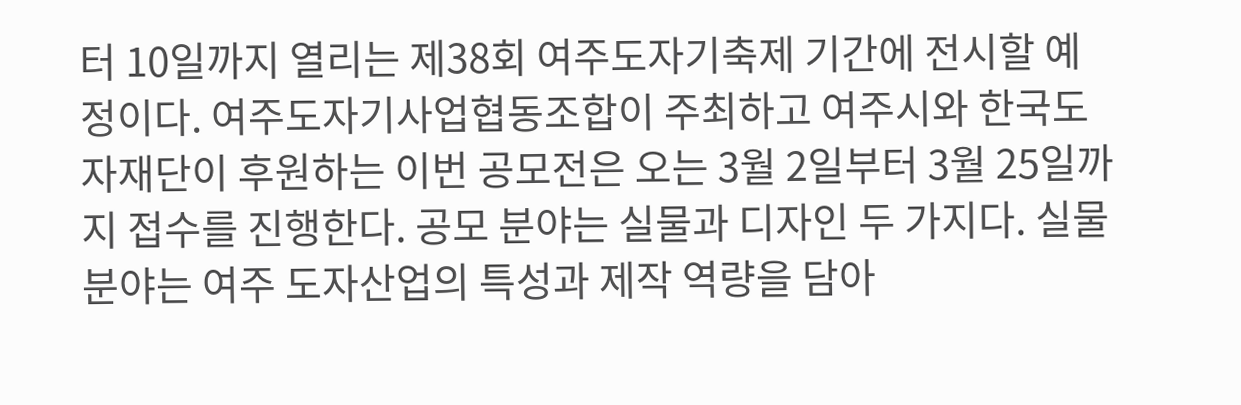터 10일까지 열리는 제38회 여주도자기축제 기간에 전시할 예정이다. 여주도자기사업협동조합이 주최하고 여주시와 한국도자재단이 후원하는 이번 공모전은 오는 3월 2일부터 3월 25일까지 접수를 진행한다. 공모 분야는 실물과 디자인 두 가지다. 실물 분야는 여주 도자산업의 특성과 제작 역량을 담아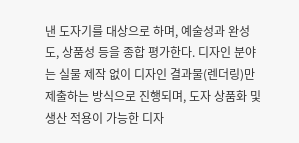낸 도자기를 대상으로 하며, 예술성과 완성도, 상품성 등을 종합 평가한다. 디자인 분야는 실물 제작 없이 디자인 결과물(렌더링)만 제출하는 방식으로 진행되며, 도자 상품화 및 생산 적용이 가능한 디자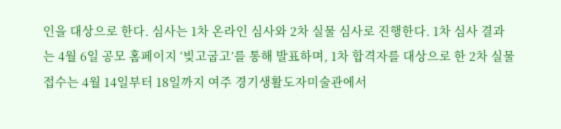인을 대상으로 한다. 심사는 1차 온라인 심사와 2차 실물 심사로 진행한다. 1차 심사 결과는 4월 6일 공모 홈페이지 ‘빚고굽고’를 통해 발표하며, 1차 합격자를 대상으로 한 2차 실물 접수는 4월 14일부터 18일까지 여주 경기생활도자미술관에서